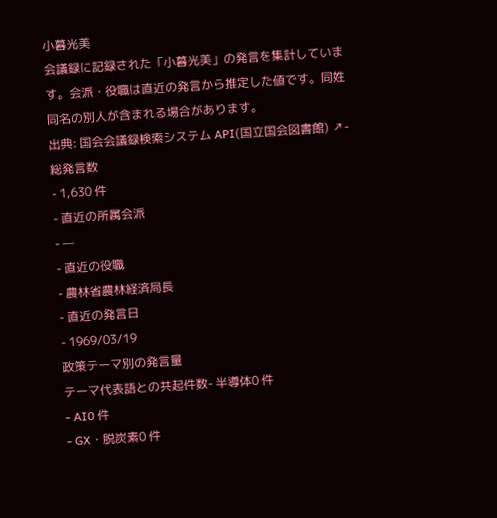小暮光美
会議録に記録された「小暮光美」の発言を集計しています。会派・役職は直近の発言から推定した値です。同姓同名の別人が含まれる場合があります。
出典: 国会会議録検索システム API(国立国会図書館) ↗- 総発言数
- 1,630 件
- 直近の所属会派
- —
- 直近の役職
- 農林省農林経済局長
- 直近の発言日
- 1969/03/19
政策テーマ別の発言量
テーマ代表語との共起件数- 半導体0 件
- AI0 件
- GX・脱炭素0 件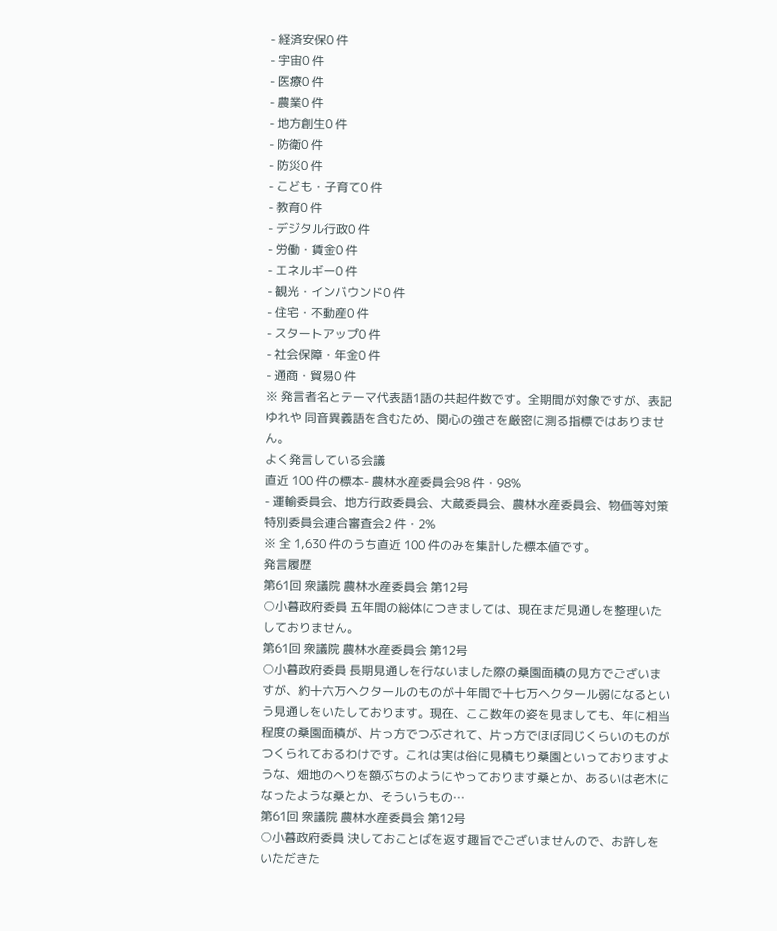- 経済安保0 件
- 宇宙0 件
- 医療0 件
- 農業0 件
- 地方創生0 件
- 防衛0 件
- 防災0 件
- こども・子育て0 件
- 教育0 件
- デジタル行政0 件
- 労働・賃金0 件
- エネルギー0 件
- 観光・インバウンド0 件
- 住宅・不動産0 件
- スタートアップ0 件
- 社会保障・年金0 件
- 通商・貿易0 件
※ 発言者名とテーマ代表語1語の共起件数です。全期間が対象ですが、表記ゆれや 同音異義語を含むため、関心の強さを厳密に測る指標ではありません。
よく発言している会議
直近 100 件の標本- 農林水産委員会98 件・98%
- 運輸委員会、地方行政委員会、大蔵委員会、農林水産委員会、物価等対策特別委員会連合審査会2 件・2%
※ 全 1,630 件のうち直近 100 件のみを集計した標本値です。
発言履歴
第61回 衆議院 農林水産委員会 第12号
○小暮政府委員 五年間の総体につきましては、現在まだ見通しを整理いたしておりません。
第61回 衆議院 農林水産委員会 第12号
○小暮政府委員 長期見通しを行ないました際の桑園面積の見方でございますが、約十六万ヘクタールのものが十年間で十七万ヘクタール弱になるという見通しをいたしております。現在、ここ数年の姿を見ましても、年に相当程度の桑園面積が、片っ方でつぶされて、片っ方でほぼ同じくらいのものがつくられておるわけです。これは実は俗に見積もり桑園といっておりますような、畑地のへりを額ぶちのようにやっております桑とか、あるいは老木になったような桑とか、そういうもの…
第61回 衆議院 農林水産委員会 第12号
○小暮政府委員 決しておことばを返す趣旨でございませんので、お許しをいただきた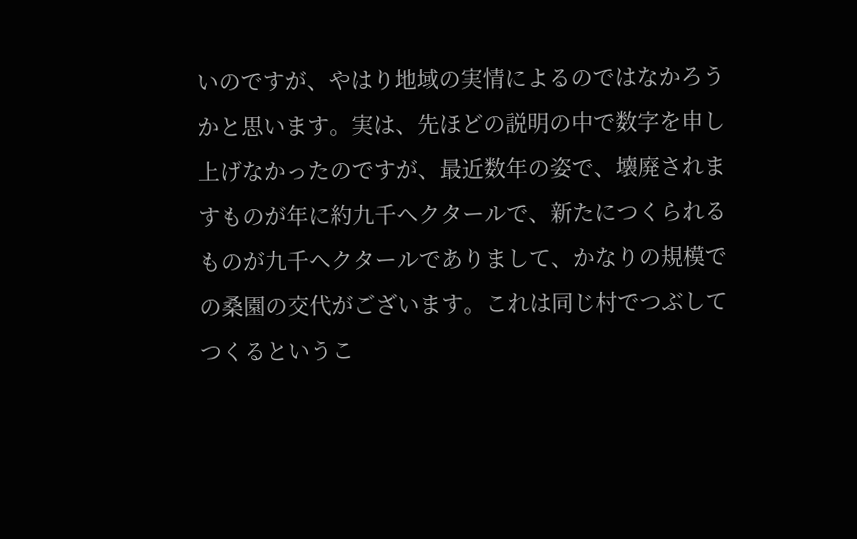いのですが、やはり地域の実情によるのではなかろうかと思います。実は、先ほどの説明の中で数字を申し上げなかったのですが、最近数年の姿で、壊廃されますものが年に約九千ヘクタールで、新たにつくられるものが九千ヘクタールでありまして、かなりの規模での桑園の交代がございます。これは同じ村でつぶしてつくるというこ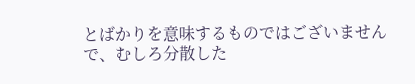とばかりを意味するものではございませんで、むしろ分散した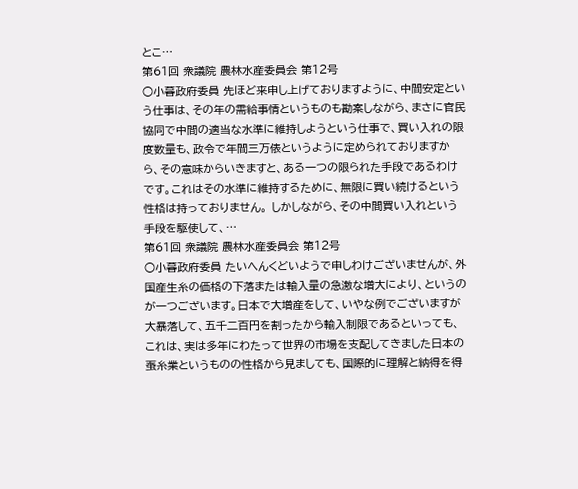とこ…
第61回 衆議院 農林水産委員会 第12号
○小暮政府委員 先ほど来申し上げておりますように、中間安定という仕事は、その年の需給事情というものも勘案しながら、まさに官民協同で中間の適当な水準に維持しようという仕事で、買い入れの限度数量も、政令で年間三万俵というように定められておりますから、その意味からいきますと、ある一つの限られた手段であるわけです。これはその水準に維持するために、無限に買い続けるという性格は持っておりません。 しかしながら、その中間買い入れという手段を駆使して、…
第61回 衆議院 農林水産委員会 第12号
○小暮政府委員 たいへんくどいようで申しわけございませんが、外国産生糸の価格の下落または輸入量の急激な増大により、というのが一つございます。日本で大増産をして、いやな例でございますが大暴落して、五千二百円を割ったから輸入制限であるといっても、これは、実は多年にわたって世界の市場を支配してきました日本の蚕糸業というものの性格から見ましても、国際的に理解と納得を得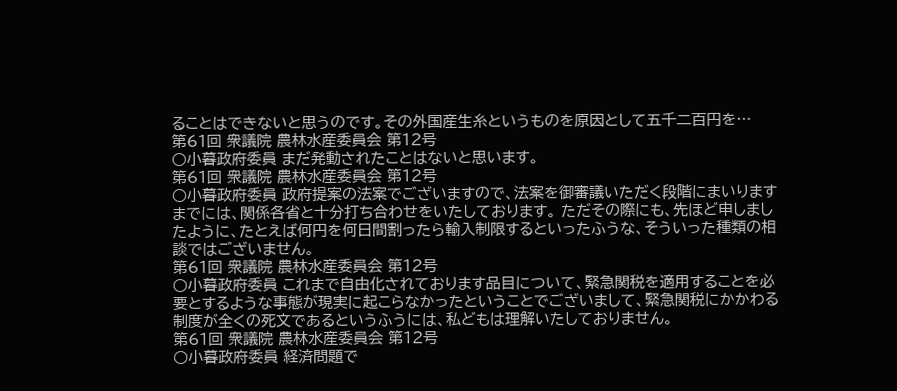ることはできないと思うのです。その外国産生糸というものを原因として五千二百円を…
第61回 衆議院 農林水産委員会 第12号
○小暮政府委員 まだ発動されたことはないと思います。
第61回 衆議院 農林水産委員会 第12号
○小暮政府委員 政府提案の法案でございますので、法案を御審議いただく段階にまいりますまでには、関係各省と十分打ち合わせをいたしております。 ただその際にも、先ほど申しましたように、たとえば何円を何日間割ったら輸入制限するといったふうな、そういった種類の相談ではございません。
第61回 衆議院 農林水産委員会 第12号
○小暮政府委員 これまで自由化されております品目について、緊急関税を適用することを必要とするような事態が現実に起こらなかったということでございまして、緊急関税にかかわる制度が全くの死文であるというふうには、私どもは理解いたしておりません。
第61回 衆議院 農林水産委員会 第12号
○小暮政府委員 経済問題で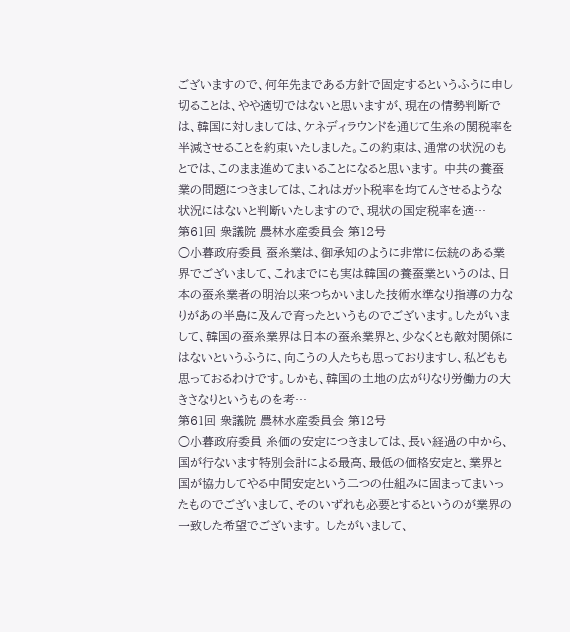ございますので、何年先まである方針で固定するというふうに申し切ることは、やや適切ではないと思いますが、現在の情勢判断では、韓国に対しましては、ケネディラウンドを通じて生糸の関税率を半減させることを約束いたしました。この約束は、通常の状況のもとでは、このまま進めてまいることになると思います。 中共の養蚕業の問題につきましては、これはガット税率を均てんさせるような状況にはないと判断いたしますので、現状の国定税率を適…
第61回 衆議院 農林水産委員会 第12号
○小暮政府委員 蚕糸業は、御承知のように非常に伝統のある業界でございまして、これまでにも実は韓国の養蚕業というのは、日本の蚕糸業者の明治以来つちかいました技術水準なり指導の力なりがあの半島に及んで育ったというものでございます。したがいまして、韓国の蚕糸業界は日本の蚕糸業界と、少なくとも敵対関係にはないというふうに、向こうの人たちも思っておりますし、私どもも思っておるわけです。しかも、韓国の土地の広がりなり労働力の大きさなりというものを考…
第61回 衆議院 農林水産委員会 第12号
○小暮政府委員 糸価の安定につきましては、長い経過の中から、国が行ないます特別会計による最高、最低の価格安定と、業界と国が協力してやる中間安定という二つの仕組みに固まってまいったものでございまして、そのいずれも必要とするというのが業界の一致した希望でございます。 したがいまして、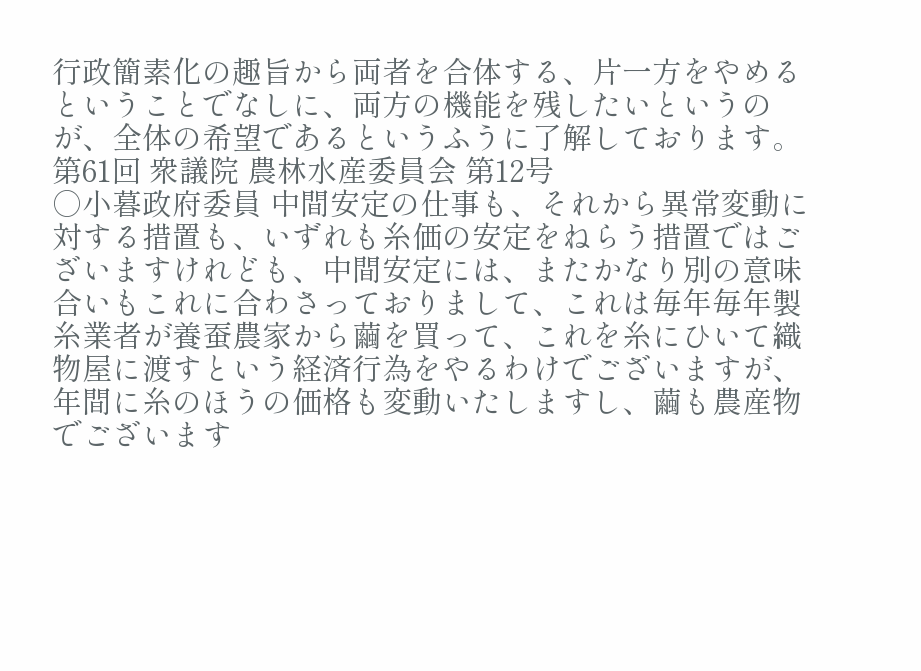行政簡素化の趣旨から両者を合体する、片一方をやめるということでなしに、両方の機能を残したいというのが、全体の希望であるというふうに了解しております。
第61回 衆議院 農林水産委員会 第12号
○小暮政府委員 中間安定の仕事も、それから異常変動に対する措置も、いずれも糸価の安定をねらう措置ではございますけれども、中間安定には、またかなり別の意味合いもこれに合わさっておりまして、これは毎年毎年製糸業者が養蚕農家から繭を買って、これを糸にひいて織物屋に渡すという経済行為をやるわけでございますが、年間に糸のほうの価格も変動いたしますし、繭も農産物でございます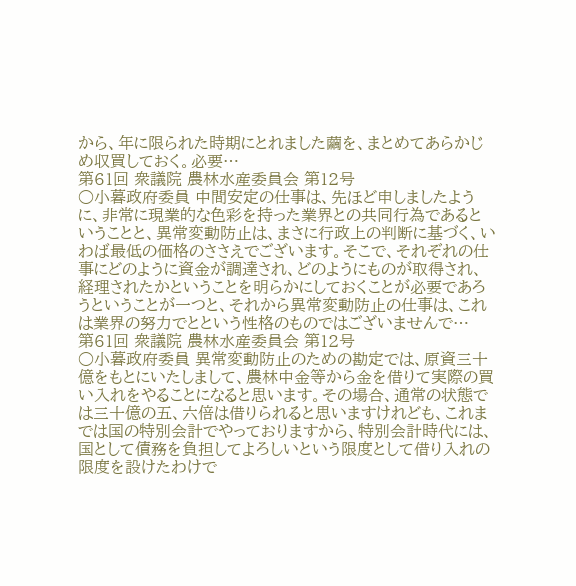から、年に限られた時期にとれました繭を、まとめてあらかじめ収買しておく。必要…
第61回 衆議院 農林水産委員会 第12号
○小暮政府委員 中間安定の仕事は、先ほど申しましたように、非常に現業的な色彩を持った業界との共同行為であるということと、異常変動防止は、まさに行政上の判断に基づく、いわば最低の価格のささえでございます。そこで、それぞれの仕事にどのように資金が調達され、どのようにものが取得され、経理されたかということを明らかにしておくことが必要であろうということが一つと、それから異常変動防止の仕事は、これは業界の努力でとという性格のものではございませんで…
第61回 衆議院 農林水産委員会 第12号
○小暮政府委員 異常変動防止のための勘定では、原資三十億をもとにいたしまして、農林中金等から金を借りて実際の買い入れをやることになると思います。その場合、通常の状態では三十億の五、六倍は借りられると思いますけれども、これまでは国の特別会計でやっておりますから、特別会計時代には、国として債務を負担してよろしいという限度として借り入れの限度を設けたわけで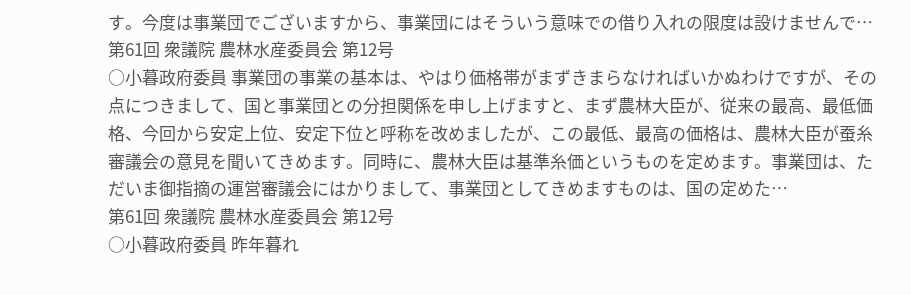す。今度は事業団でございますから、事業団にはそういう意味での借り入れの限度は設けませんで…
第61回 衆議院 農林水産委員会 第12号
○小暮政府委員 事業団の事業の基本は、やはり価格帯がまずきまらなければいかぬわけですが、その点につきまして、国と事業団との分担関係を申し上げますと、まず農林大臣が、従来の最高、最低価格、今回から安定上位、安定下位と呼称を改めましたが、この最低、最高の価格は、農林大臣が蚕糸審議会の意見を聞いてきめます。同時に、農林大臣は基準糸価というものを定めます。事業団は、ただいま御指摘の運営審議会にはかりまして、事業団としてきめますものは、国の定めた…
第61回 衆議院 農林水産委員会 第12号
○小暮政府委員 昨年暮れ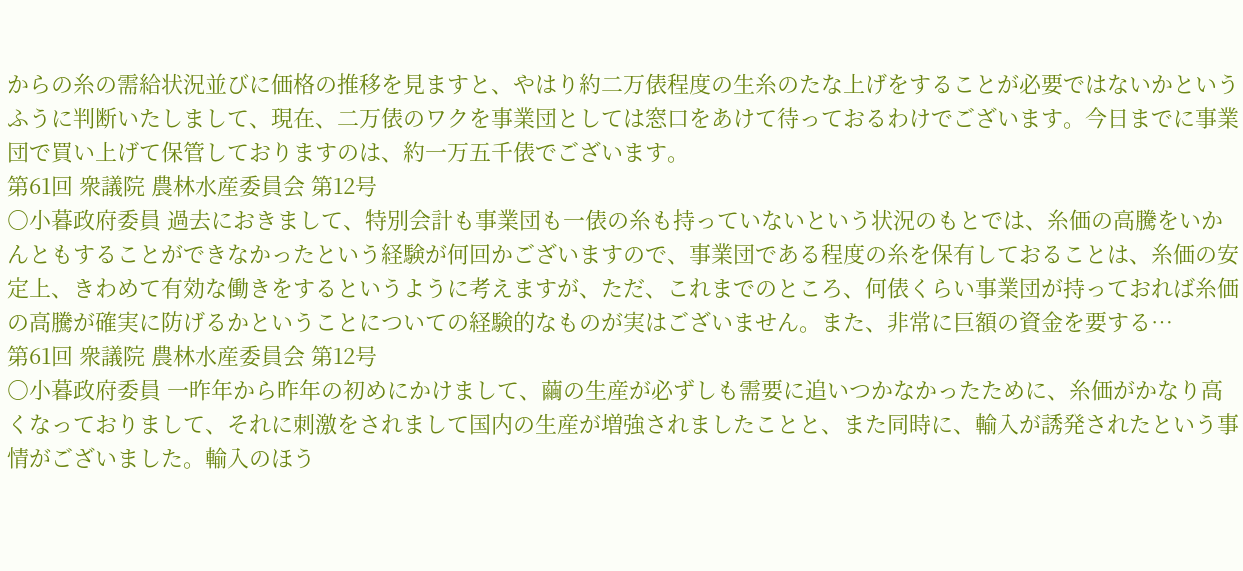からの糸の需給状況並びに価格の推移を見ますと、やはり約二万俵程度の生糸のたな上げをすることが必要ではないかというふうに判断いたしまして、現在、二万俵のワクを事業団としては窓口をあけて待っておるわけでございます。今日までに事業団で買い上げて保管しておりますのは、約一万五千俵でございます。
第61回 衆議院 農林水産委員会 第12号
○小暮政府委員 過去におきまして、特別会計も事業団も一俵の糸も持っていないという状況のもとでは、糸価の高騰をいかんともすることができなかったという経験が何回かございますので、事業団である程度の糸を保有しておることは、糸価の安定上、きわめて有効な働きをするというように考えますが、ただ、これまでのところ、何俵くらい事業団が持っておれば糸価の高騰が確実に防げるかということについての経験的なものが実はございません。また、非常に巨額の資金を要する…
第61回 衆議院 農林水産委員会 第12号
○小暮政府委員 一昨年から昨年の初めにかけまして、繭の生産が必ずしも需要に追いつかなかったために、糸価がかなり高くなっておりまして、それに刺激をされまして国内の生産が増強されましたことと、また同時に、輸入が誘発されたという事情がございました。輸入のほう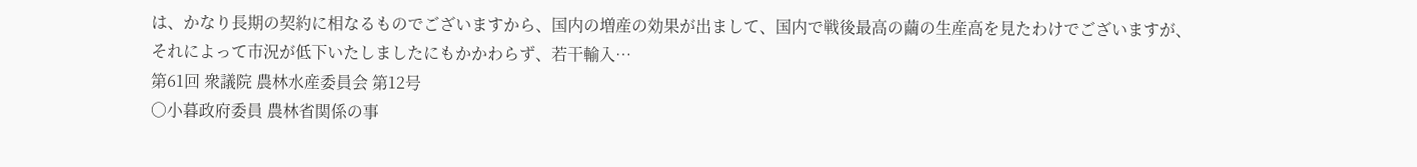は、かなり長期の契約に相なるものでございますから、国内の増産の効果が出まして、国内で戦後最高の繭の生産高を見たわけでございますが、それによって市況が低下いたしましたにもかかわらず、若干輸入…
第61回 衆議院 農林水産委員会 第12号
○小暮政府委員 農林省関係の事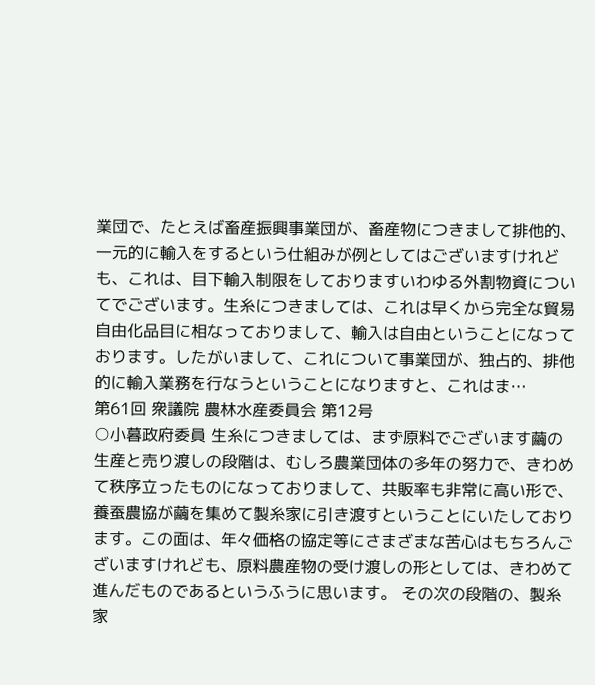業団で、たとえば畜産振興事業団が、畜産物につきまして排他的、一元的に輸入をするという仕組みが例としてはございますけれども、これは、目下輸入制限をしておりますいわゆる外割物資についてでございます。生糸につきましては、これは早くから完全な貿易自由化品目に相なっておりまして、輸入は自由ということになっております。したがいまして、これについて事業団が、独占的、排他的に輸入業務を行なうということになりますと、これはま…
第61回 衆議院 農林水産委員会 第12号
○小暮政府委員 生糸につきましては、まず原料でございます繭の生産と売り渡しの段階は、むしろ農業団体の多年の努力で、きわめて秩序立ったものになっておりまして、共販率も非常に高い形で、養蚕農協が繭を集めて製糸家に引き渡すということにいたしております。この面は、年々価格の協定等にさまざまな苦心はもちろんございますけれども、原料農産物の受け渡しの形としては、きわめて進んだものであるというふうに思います。 その次の段階の、製糸家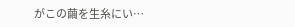がこの繭を生糸にい…